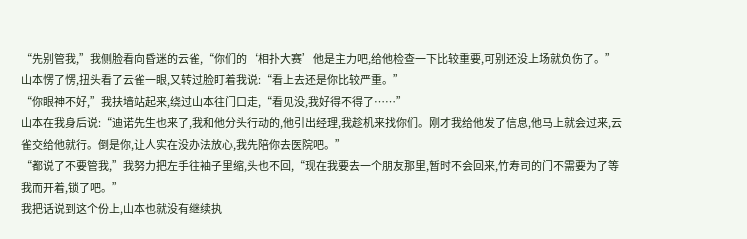“先别管我,”我侧脸看向昏迷的云雀,“你们的‘相扑大赛’他是主力吧,给他检查一下比较重要,可别还没上场就负伤了。”
山本愣了愣,扭头看了云雀一眼,又转过脸盯着我说:“看上去还是你比较严重。”
“你眼神不好,”我扶墙站起来,绕过山本往门口走,“看见没,我好得不得了……”
山本在我身后说:“迪诺先生也来了,我和他分头行动的,他引出经理,我趁机来找你们。刚才我给他发了信息,他马上就会过来,云雀交给他就行。倒是你,让人实在没办法放心,我先陪你去医院吧。”
“都说了不要管我,”我努力把左手往袖子里缩,头也不回,“现在我要去一个朋友那里,暂时不会回来,竹寿司的门不需要为了等我而开着,锁了吧。”
我把话说到这个份上,山本也就没有继续执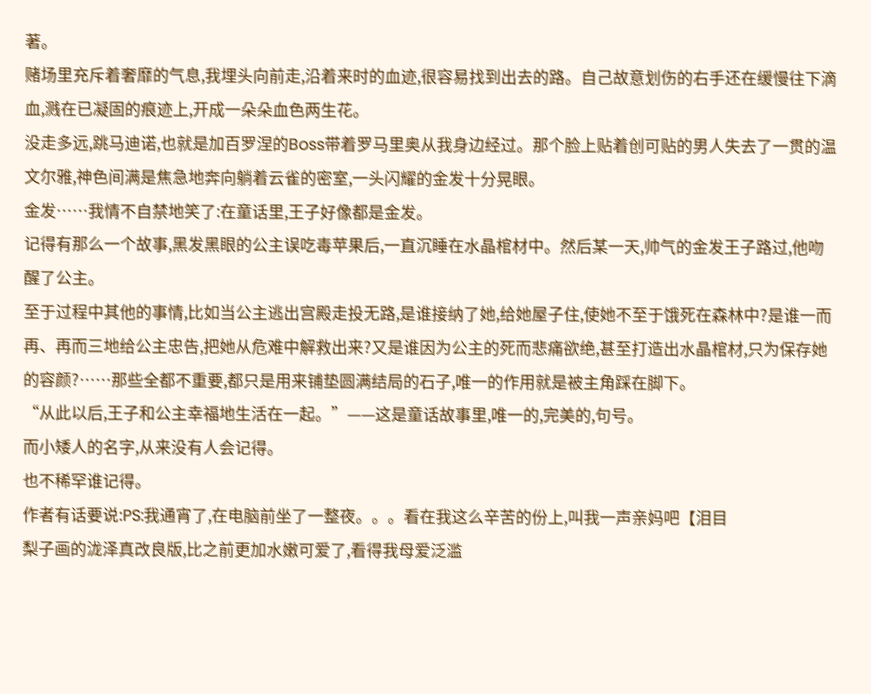著。
赌场里充斥着奢靡的气息,我埋头向前走,沿着来时的血迹,很容易找到出去的路。自己故意划伤的右手还在缓慢往下滴血,溅在已凝固的痕迹上,开成一朵朵血色两生花。
没走多远,跳马迪诺,也就是加百罗涅的Boss带着罗马里奥从我身边经过。那个脸上贴着创可贴的男人失去了一贯的温文尔雅,神色间满是焦急地奔向躺着云雀的密室,一头闪耀的金发十分晃眼。
金发……我情不自禁地笑了:在童话里,王子好像都是金发。
记得有那么一个故事,黑发黑眼的公主误吃毒苹果后,一直沉睡在水晶棺材中。然后某一天,帅气的金发王子路过,他吻醒了公主。
至于过程中其他的事情,比如当公主逃出宫殿走投无路,是谁接纳了她,给她屋子住,使她不至于饿死在森林中?是谁一而再、再而三地给公主忠告,把她从危难中解救出来?又是谁因为公主的死而悲痛欲绝,甚至打造出水晶棺材,只为保存她的容颜?……那些全都不重要,都只是用来铺垫圆满结局的石子,唯一的作用就是被主角踩在脚下。
“从此以后,王子和公主幸福地生活在一起。”——这是童话故事里,唯一的,完美的,句号。
而小矮人的名字,从来没有人会记得。
也不稀罕谁记得。
作者有话要说:PS:我通宵了,在电脑前坐了一整夜。。。看在我这么辛苦的份上,叫我一声亲妈吧【泪目
梨子画的泷泽真改良版,比之前更加水嫩可爱了,看得我母爱泛滥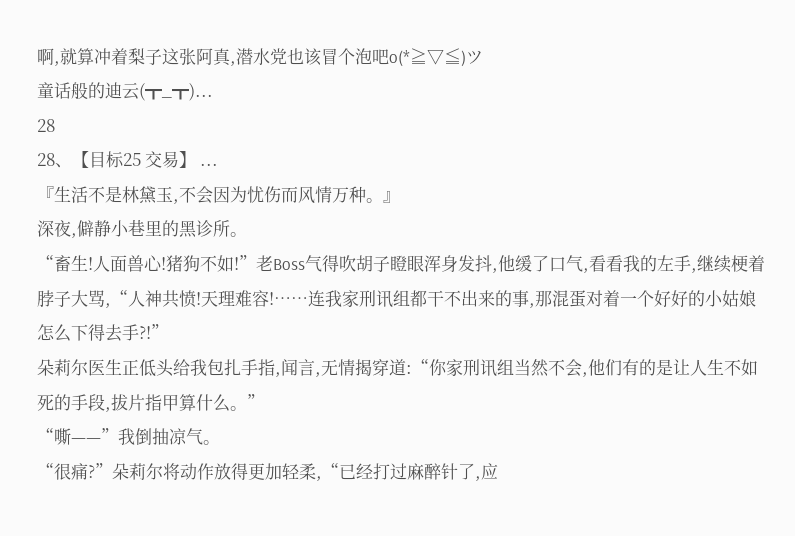啊,就算冲着梨子这张阿真,潜水党也该冒个泡吧o(*≧▽≦)ツ
童话般的迪云(┳_┳)...
28
28、【目标25 交易】 ...
『生活不是林黛玉,不会因为忧伤而风情万种。』
深夜,僻静小巷里的黑诊所。
“畜生!人面兽心!猪狗不如!”老Boss气得吹胡子瞪眼浑身发抖,他缓了口气,看看我的左手,继续梗着脖子大骂,“人神共愤!天理难容!……连我家刑讯组都干不出来的事,那混蛋对着一个好好的小姑娘怎么下得去手?!”
朵莉尔医生正低头给我包扎手指,闻言,无情揭穿道:“你家刑讯组当然不会,他们有的是让人生不如死的手段,拔片指甲算什么。”
“嘶——”我倒抽凉气。
“很痛?”朵莉尔将动作放得更加轻柔,“已经打过麻醉针了,应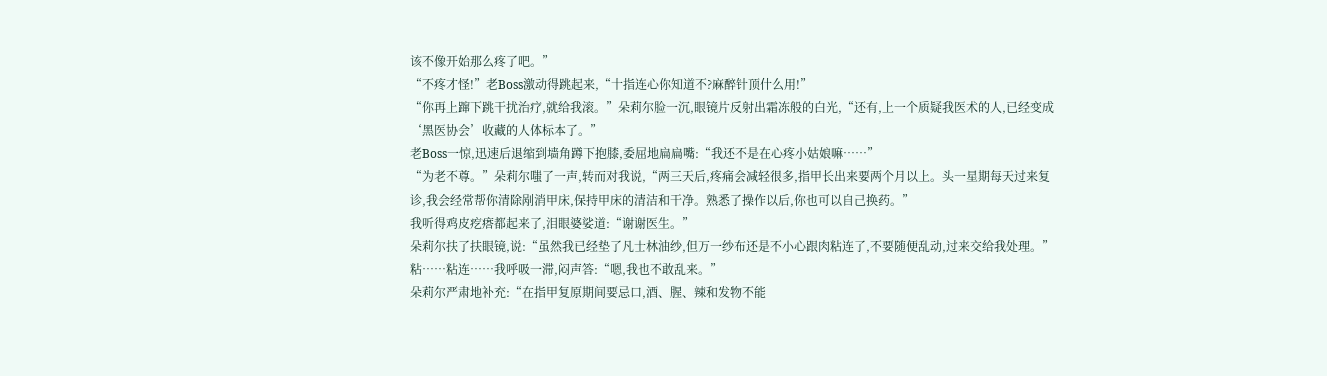该不像开始那么疼了吧。”
“不疼才怪!”老Boss激动得跳起来,“十指连心你知道不?麻醉针顶什么用!”
“你再上蹿下跳干扰治疗,就给我滚。”朵莉尔脸一沉,眼镜片反射出霜冻般的白光,“还有,上一个质疑我医术的人,已经变成‘黑医协会’收藏的人体标本了。”
老Boss一惊,迅速后退缩到墙角蹲下抱膝,委屈地扁扁嘴:“我还不是在心疼小姑娘嘛……”
“为老不尊。”朵莉尔嗤了一声,转而对我说,“两三天后,疼痛会减轻很多,指甲长出来要两个月以上。头一星期每天过来复诊,我会经常帮你清除剐消甲床,保持甲床的清洁和干净。熟悉了操作以后,你也可以自己换药。”
我听得鸡皮疙瘩都起来了,泪眼婆娑道:“谢谢医生。”
朵莉尔扶了扶眼镜,说:“虽然我已经垫了凡士林油纱,但万一纱布还是不小心跟肉粘连了,不要随便乱动,过来交给我处理。”
粘……粘连……我呼吸一滞,闷声答:“嗯,我也不敢乱来。”
朵莉尔严肃地补充:“在指甲复原期间要忌口,酒、腥、辣和发物不能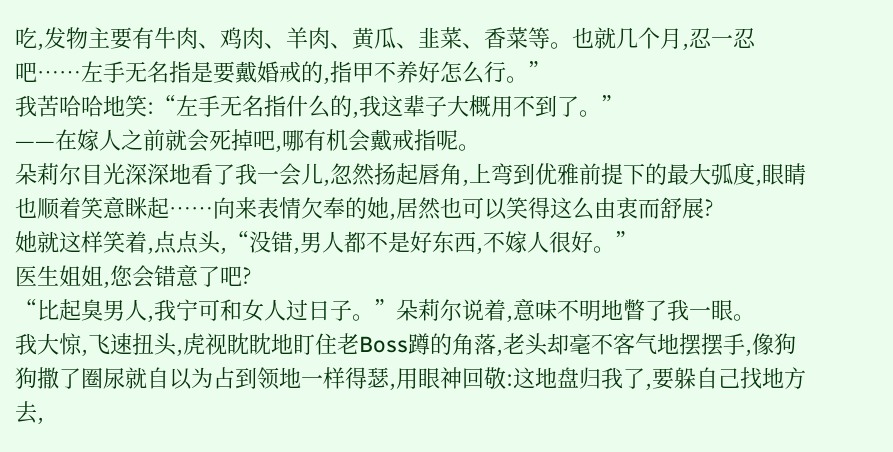吃,发物主要有牛肉、鸡肉、羊肉、黄瓜、韭菜、香菜等。也就几个月,忍一忍吧……左手无名指是要戴婚戒的,指甲不养好怎么行。”
我苦哈哈地笑:“左手无名指什么的,我这辈子大概用不到了。”
——在嫁人之前就会死掉吧,哪有机会戴戒指呢。
朵莉尔目光深深地看了我一会儿,忽然扬起唇角,上弯到优雅前提下的最大弧度,眼睛也顺着笑意眯起……向来表情欠奉的她,居然也可以笑得这么由衷而舒展?
她就这样笑着,点点头,“没错,男人都不是好东西,不嫁人很好。”
医生姐姐,您会错意了吧?
“比起臭男人,我宁可和女人过日子。”朵莉尔说着,意味不明地瞥了我一眼。
我大惊,飞速扭头,虎视眈眈地盯住老Boss蹲的角落,老头却毫不客气地摆摆手,像狗狗撒了圈尿就自以为占到领地一样得瑟,用眼神回敬:这地盘归我了,要躲自己找地方去,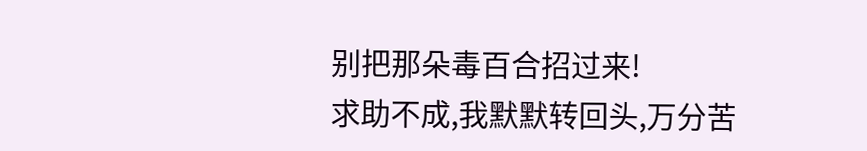别把那朵毒百合招过来!
求助不成,我默默转回头,万分苦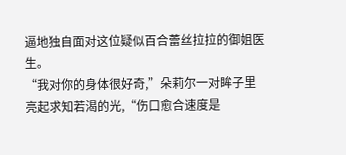逼地独自面对这位疑似百合蕾丝拉拉的御姐医生。
“我对你的身体很好奇,”朵莉尔一对眸子里亮起求知若渴的光,“伤口愈合速度是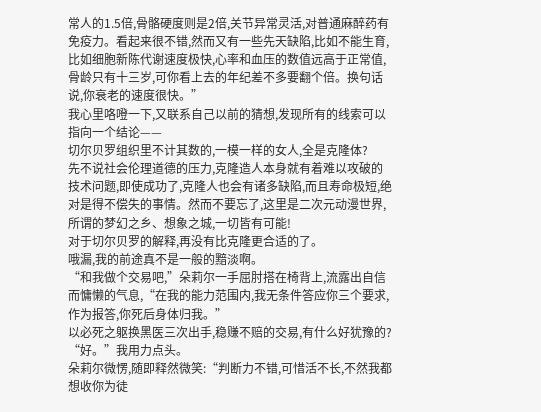常人的1.5倍,骨骼硬度则是2倍,关节异常灵活,对普通麻醉药有免疫力。看起来很不错,然而又有一些先天缺陷,比如不能生育,比如细胞新陈代谢速度极快,心率和血压的数值远高于正常值,骨龄只有十三岁,可你看上去的年纪差不多要翻个倍。换句话说,你衰老的速度很快。”
我心里咯噔一下,又联系自己以前的猜想,发现所有的线索可以指向一个结论——
切尔贝罗组织里不计其数的,一模一样的女人,全是克隆体?
先不说社会伦理道德的压力,克隆造人本身就有着难以攻破的技术问题,即使成功了,克隆人也会有诸多缺陷,而且寿命极短,绝对是得不偿失的事情。然而不要忘了,这里是二次元动漫世界,所谓的梦幻之乡、想象之城,一切皆有可能!
对于切尔贝罗的解释,再没有比克隆更合适的了。
哦漏,我的前途真不是一般的黯淡啊。
“和我做个交易吧,”朵莉尔一手屈肘搭在椅背上,流露出自信而慵懒的气息,“在我的能力范围内,我无条件答应你三个要求,作为报答,你死后身体归我。”
以必死之躯换黑医三次出手,稳赚不赔的交易,有什么好犹豫的?
“好。”我用力点头。
朵莉尔微愣,随即释然微笑:“判断力不错,可惜活不长,不然我都想收你为徒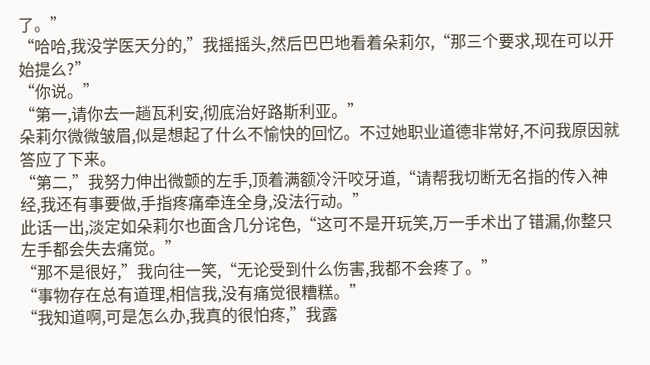了。”
“哈哈,我没学医天分的,”我摇摇头,然后巴巴地看着朵莉尔,“那三个要求,现在可以开始提么?”
“你说。”
“第一,请你去一趟瓦利安,彻底治好路斯利亚。”
朵莉尔微微皱眉,似是想起了什么不愉快的回忆。不过她职业道德非常好,不问我原因就答应了下来。
“第二,”我努力伸出微颤的左手,顶着满额冷汗咬牙道,“请帮我切断无名指的传入神经,我还有事要做,手指疼痛牵连全身,没法行动。”
此话一出,淡定如朵莉尔也面含几分诧色,“这可不是开玩笑,万一手术出了错漏,你整只左手都会失去痛觉。”
“那不是很好,”我向往一笑,“无论受到什么伤害,我都不会疼了。”
“事物存在总有道理,相信我,没有痛觉很糟糕。”
“我知道啊,可是怎么办,我真的很怕疼,”我露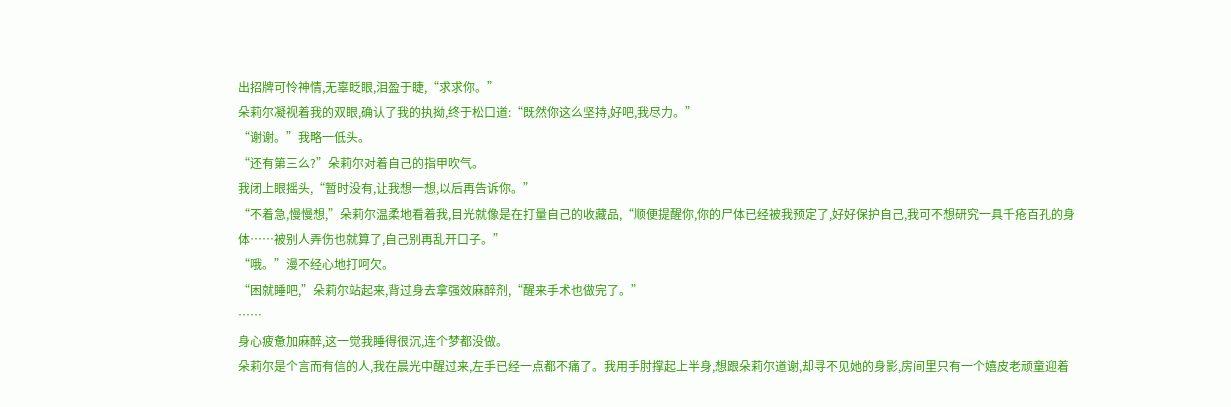出招牌可怜神情,无辜眨眼,泪盈于睫,“求求你。”
朵莉尔凝视着我的双眼,确认了我的执拗,终于松口道:“既然你这么坚持,好吧,我尽力。”
“谢谢。”我略一低头。
“还有第三么?”朵莉尔对着自己的指甲吹气。
我闭上眼摇头,“暂时没有,让我想一想,以后再告诉你。”
“不着急,慢慢想,”朵莉尔温柔地看着我,目光就像是在打量自己的收藏品,“顺便提醒你,你的尸体已经被我预定了,好好保护自己,我可不想研究一具千疮百孔的身体……被别人弄伤也就算了,自己别再乱开口子。”
“哦。”漫不经心地打呵欠。
“困就睡吧,”朵莉尔站起来,背过身去拿强效麻醉剂,“醒来手术也做完了。”
……
身心疲惫加麻醉,这一觉我睡得很沉,连个梦都没做。
朵莉尔是个言而有信的人,我在晨光中醒过来,左手已经一点都不痛了。我用手肘撑起上半身,想跟朵莉尔道谢,却寻不见她的身影,房间里只有一个嬉皮老顽童迎着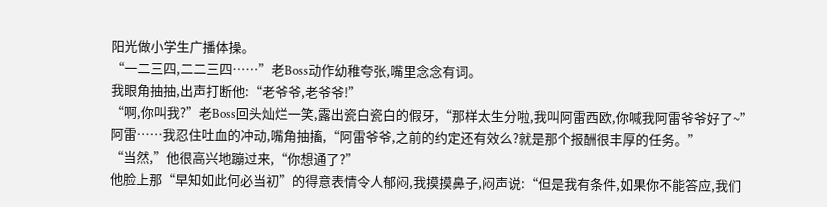阳光做小学生广播体操。
“一二三四,二二三四……”老Boss动作幼稚夸张,嘴里念念有词。
我眼角抽抽,出声打断他:“老爷爷,老爷爷!”
“啊,你叫我?”老Boss回头灿烂一笑,露出瓷白瓷白的假牙,“那样太生分啦,我叫阿雷西欧,你喊我阿雷爷爷好了~”
阿雷……我忍住吐血的冲动,嘴角抽搐,“阿雷爷爷,之前的约定还有效么?就是那个报酬很丰厚的任务。”
“当然,”他很高兴地蹦过来,“你想通了?”
他脸上那“早知如此何必当初”的得意表情令人郁闷,我摸摸鼻子,闷声说:“但是我有条件,如果你不能答应,我们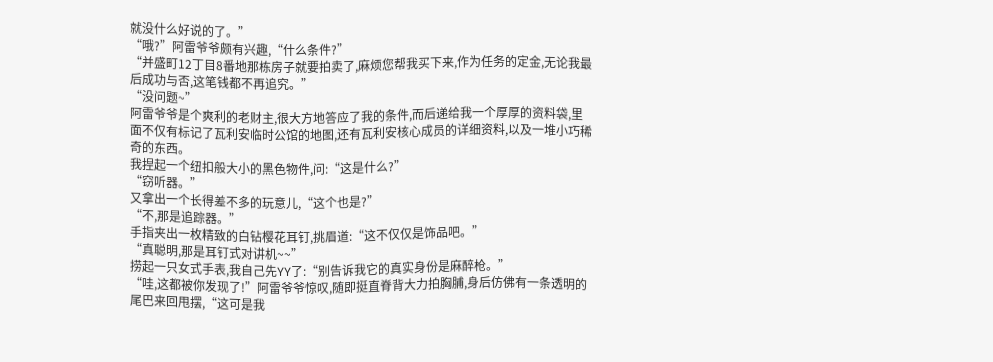就没什么好说的了。”
“哦?”阿雷爷爷颇有兴趣,“什么条件?”
“并盛町12丁目8番地那栋房子就要拍卖了,麻烦您帮我买下来,作为任务的定金,无论我最后成功与否,这笔钱都不再追究。”
“没问题~”
阿雷爷爷是个爽利的老财主,很大方地答应了我的条件,而后递给我一个厚厚的资料袋,里面不仅有标记了瓦利安临时公馆的地图,还有瓦利安核心成员的详细资料,以及一堆小巧稀奇的东西。
我捏起一个纽扣般大小的黑色物件,问:“这是什么?”
“窃听器。”
又拿出一个长得差不多的玩意儿,“这个也是?”
“不,那是追踪器。”
手指夹出一枚精致的白钻樱花耳钉,挑眉道:“这不仅仅是饰品吧。”
“真聪明,那是耳钉式对讲机~~”
捞起一只女式手表,我自己先YY了:“别告诉我它的真实身份是麻醉枪。”
“哇,这都被你发现了!”阿雷爷爷惊叹,随即挺直脊背大力拍胸脯,身后仿佛有一条透明的尾巴来回甩摆,“这可是我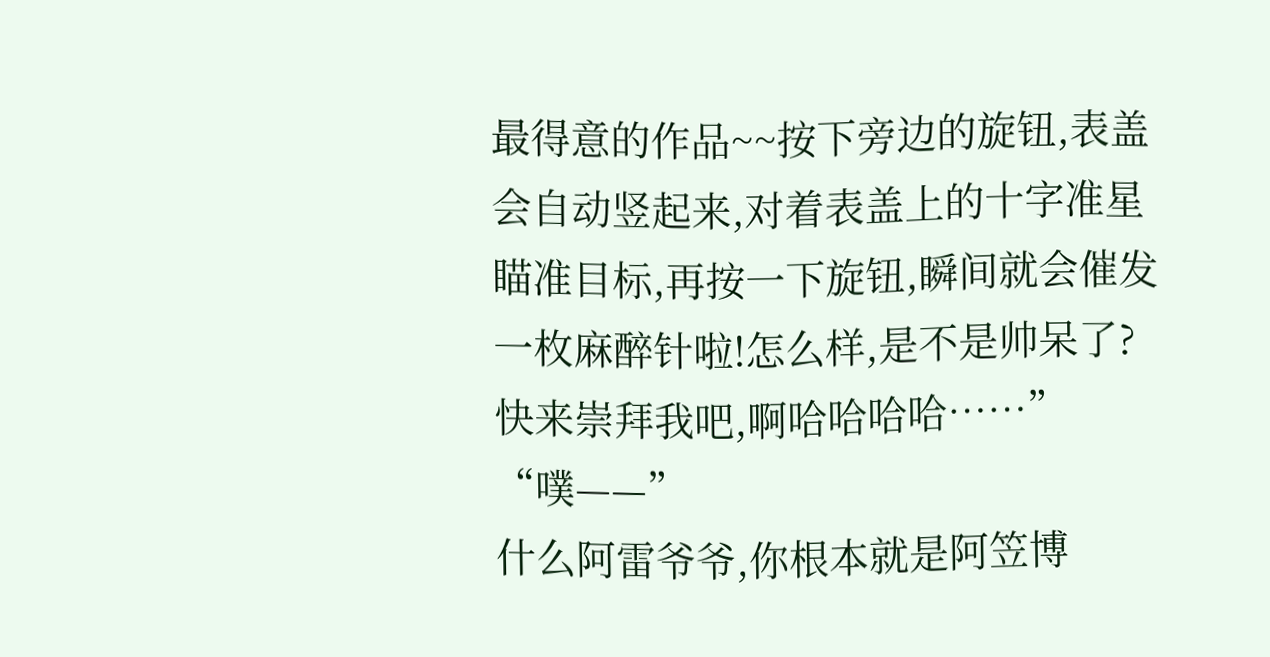最得意的作品~~按下旁边的旋钮,表盖会自动竖起来,对着表盖上的十字准星瞄准目标,再按一下旋钮,瞬间就会催发一枚麻醉针啦!怎么样,是不是帅呆了?快来崇拜我吧,啊哈哈哈哈……”
“噗——”
什么阿雷爷爷,你根本就是阿笠博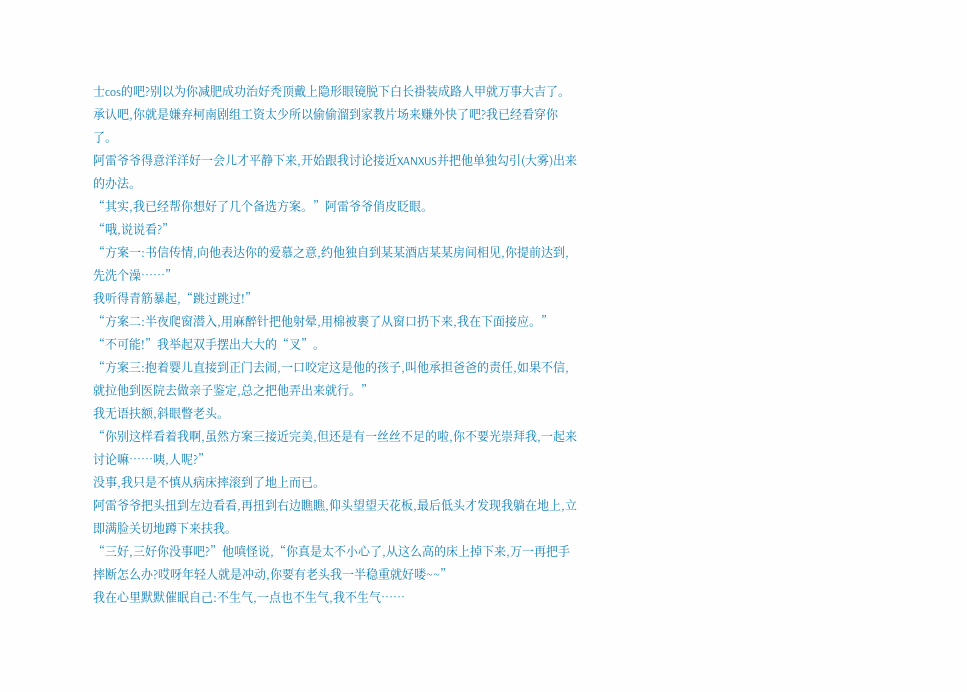士cos的吧?别以为你减肥成功治好秃顶戴上隐形眼镜脱下白长褂装成路人甲就万事大吉了。承认吧,你就是嫌弃柯南剧组工资太少所以偷偷溜到家教片场来赚外快了吧?我已经看穿你了。
阿雷爷爷得意洋洋好一会儿才平静下来,开始跟我讨论接近XANXUS并把他单独勾引(大雾)出来的办法。
“其实,我已经帮你想好了几个备选方案。”阿雷爷爷俏皮眨眼。
“哦,说说看?”
“方案一:书信传情,向他表达你的爱慕之意,约他独自到某某酒店某某房间相见,你提前达到,先洗个澡……”
我听得青筋暴起,“跳过跳过!”
“方案二:半夜爬窗潜入,用麻醉针把他射晕,用棉被裹了从窗口扔下来,我在下面接应。”
“不可能!”我举起双手摆出大大的“叉”。
“方案三:抱着婴儿直接到正门去闹,一口咬定这是他的孩子,叫他承担爸爸的责任,如果不信,就拉他到医院去做亲子鉴定,总之把他弄出来就行。”
我无语扶额,斜眼瞥老头。
“你别这样看着我啊,虽然方案三接近完美,但还是有一丝丝不足的啦,你不要光崇拜我,一起来讨论嘛……咦,人呢?”
没事,我只是不慎从病床摔滚到了地上而已。
阿雷爷爷把头扭到左边看看,再扭到右边瞧瞧,仰头望望天花板,最后低头才发现我躺在地上,立即满脸关切地蹲下来扶我。
“三好,三好你没事吧?”他嗔怪说,“你真是太不小心了,从这么高的床上掉下来,万一再把手摔断怎么办?哎呀年轻人就是冲动,你要有老头我一半稳重就好喽~~”
我在心里默默催眠自己:不生气,一点也不生气,我不生气……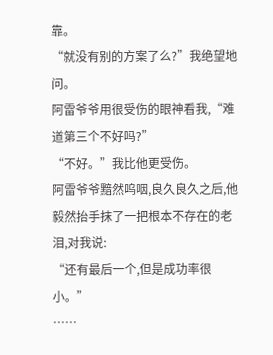靠。
“就没有别的方案了么?”我绝望地问。
阿雷爷爷用很受伤的眼神看我,“难道第三个不好吗?”
“不好。”我比他更受伤。
阿雷爷爷黯然呜咽,良久良久之后,他毅然抬手抹了一把根本不存在的老泪,对我说:
“还有最后一个,但是成功率很小。”
……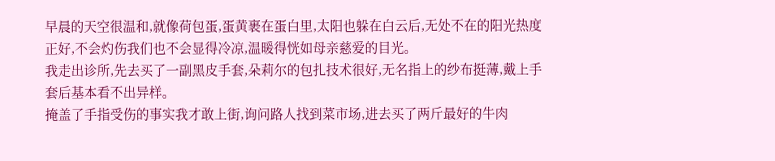早晨的天空很温和,就像荷包蛋,蛋黄裹在蛋白里,太阳也躲在白云后,无处不在的阳光热度正好,不会灼伤我们也不会显得冷凉,温暖得恍如母亲慈爱的目光。
我走出诊所,先去买了一副黑皮手套,朵莉尔的包扎技术很好,无名指上的纱布挺薄,戴上手套后基本看不出异样。
掩盖了手指受伤的事实我才敢上街,询问路人找到菜市场,进去买了两斤最好的牛肉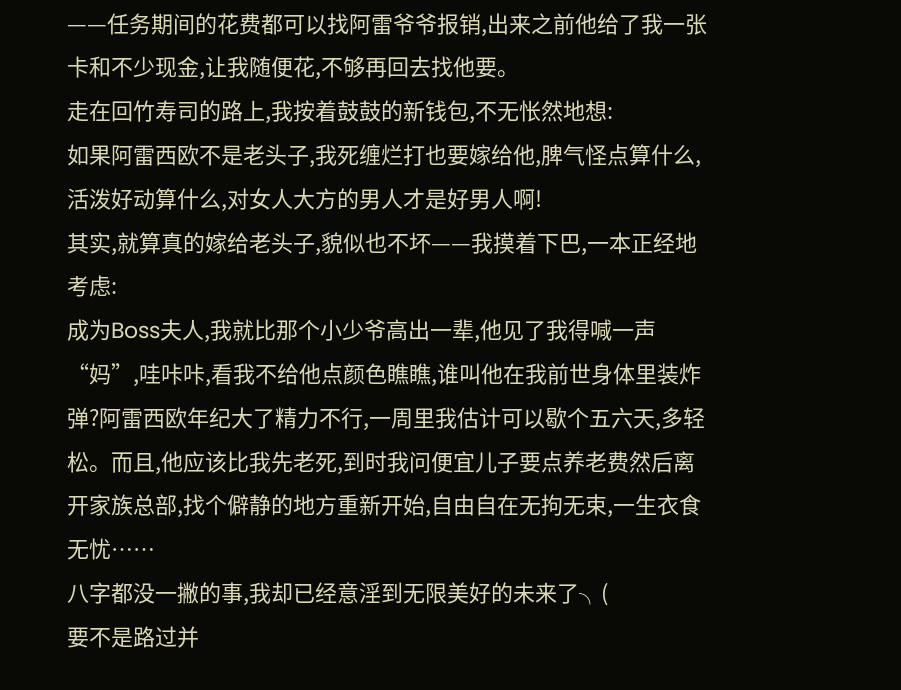——任务期间的花费都可以找阿雷爷爷报销,出来之前他给了我一张卡和不少现金,让我随便花,不够再回去找他要。
走在回竹寿司的路上,我按着鼓鼓的新钱包,不无怅然地想:
如果阿雷西欧不是老头子,我死缠烂打也要嫁给他,脾气怪点算什么,活泼好动算什么,对女人大方的男人才是好男人啊!
其实,就算真的嫁给老头子,貌似也不坏——我摸着下巴,一本正经地考虑:
成为Boss夫人,我就比那个小少爷高出一辈,他见了我得喊一声“妈”,哇咔咔,看我不给他点颜色瞧瞧,谁叫他在我前世身体里装炸弹?阿雷西欧年纪大了精力不行,一周里我估计可以歇个五六天,多轻松。而且,他应该比我先老死,到时我问便宜儿子要点养老费然后离开家族总部,找个僻静的地方重新开始,自由自在无拘无束,一生衣食无忧……
八字都没一撇的事,我却已经意淫到无限美好的未来了╮(
要不是路过并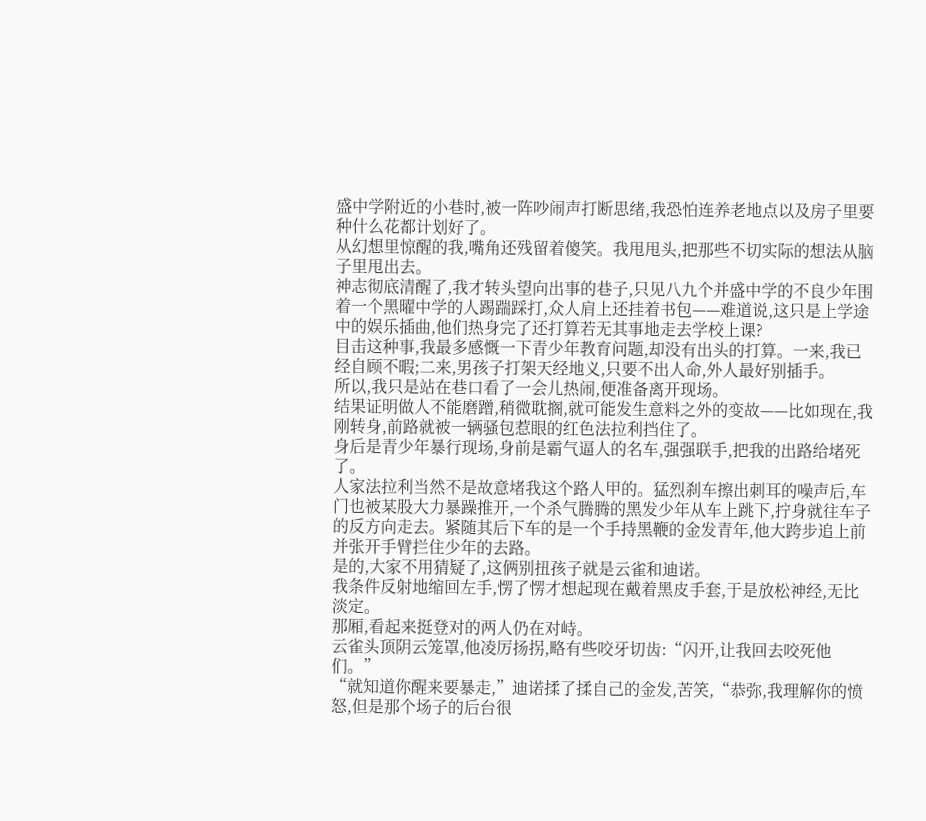盛中学附近的小巷时,被一阵吵闹声打断思绪,我恐怕连养老地点以及房子里要种什么花都计划好了。
从幻想里惊醒的我,嘴角还残留着傻笑。我甩甩头,把那些不切实际的想法从脑子里甩出去。
神志彻底清醒了,我才转头望向出事的巷子,只见八九个并盛中学的不良少年围着一个黑曜中学的人踢踹踩打,众人肩上还挂着书包——难道说,这只是上学途中的娱乐插曲,他们热身完了还打算若无其事地走去学校上课?
目击这种事,我最多感慨一下青少年教育问题,却没有出头的打算。一来,我已经自顾不暇;二来,男孩子打架天经地义,只要不出人命,外人最好别插手。
所以,我只是站在巷口看了一会儿热闹,便准备离开现场。
结果证明做人不能磨蹭,稍微耽搁,就可能发生意料之外的变故——比如现在,我刚转身,前路就被一辆骚包惹眼的红色法拉利挡住了。
身后是青少年暴行现场,身前是霸气逼人的名车,强强联手,把我的出路给堵死了。
人家法拉利当然不是故意堵我这个路人甲的。猛烈刹车擦出刺耳的噪声后,车门也被某股大力暴躁推开,一个杀气腾腾的黑发少年从车上跳下,拧身就往车子的反方向走去。紧随其后下车的是一个手持黑鞭的金发青年,他大跨步追上前并张开手臂拦住少年的去路。
是的,大家不用猜疑了,这俩别扭孩子就是云雀和迪诺。
我条件反射地缩回左手,愣了愣才想起现在戴着黑皮手套,于是放松神经,无比淡定。
那厢,看起来挺登对的两人仍在对峙。
云雀头顶阴云笼罩,他凌厉扬拐,略有些咬牙切齿:“闪开,让我回去咬死他们。”
“就知道你醒来要暴走,”迪诺揉了揉自己的金发,苦笑,“恭弥,我理解你的愤怒,但是那个场子的后台很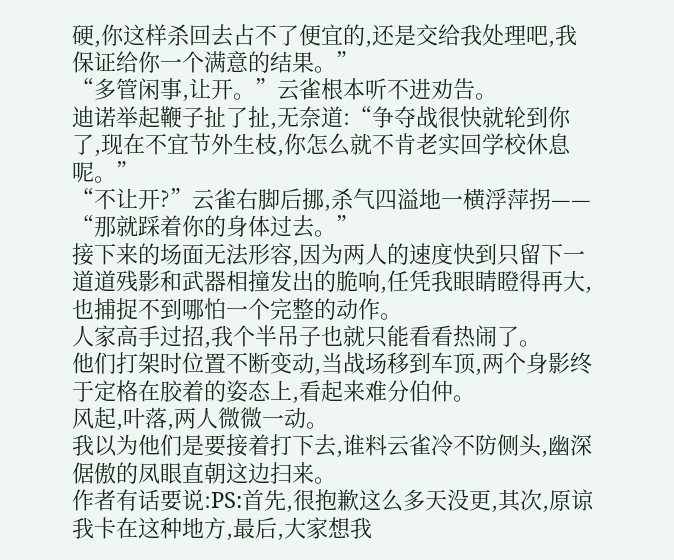硬,你这样杀回去占不了便宜的,还是交给我处理吧,我保证给你一个满意的结果。”
“多管闲事,让开。”云雀根本听不进劝告。
迪诺举起鞭子扯了扯,无奈道:“争夺战很快就轮到你了,现在不宜节外生枝,你怎么就不肯老实回学校休息呢。”
“不让开?”云雀右脚后挪,杀气四溢地一横浮萍拐——
“那就踩着你的身体过去。”
接下来的场面无法形容,因为两人的速度快到只留下一道道残影和武器相撞发出的脆响,任凭我眼睛瞪得再大,也捕捉不到哪怕一个完整的动作。
人家高手过招,我个半吊子也就只能看看热闹了。
他们打架时位置不断变动,当战场移到车顶,两个身影终于定格在胶着的姿态上,看起来难分伯仲。
风起,叶落,两人微微一动。
我以为他们是要接着打下去,谁料云雀冷不防侧头,幽深倨傲的凤眼直朝这边扫来。
作者有话要说:PS:首先,很抱歉这么多天没更,其次,原谅我卡在这种地方,最后,大家想我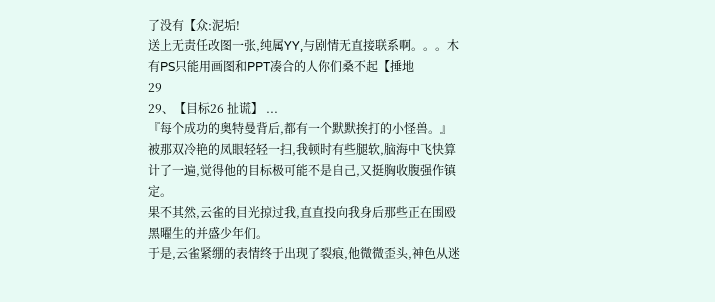了没有【众:泥垢!
送上无责任改图一张,纯属YY,与剧情无直接联系啊。。。木有PS只能用画图和PPT凑合的人你们桑不起【捶地
29
29、【目标26 扯谎】 ...
『每个成功的奥特曼背后,都有一个默默挨打的小怪兽。』
被那双冷艳的凤眼轻轻一扫,我顿时有些腿软,脑海中飞快算计了一遍,觉得他的目标极可能不是自己,又挺胸收腹强作镇定。
果不其然,云雀的目光掠过我,直直投向我身后那些正在围殴黑曜生的并盛少年们。
于是,云雀紧绷的表情终于出现了裂痕,他微微歪头,神色从迷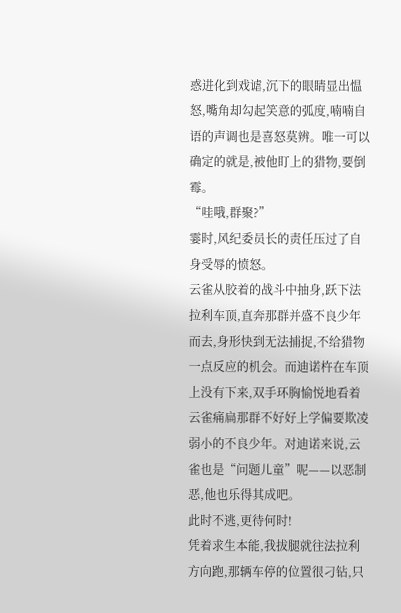惑进化到戏谑,沉下的眼睛显出愠怒,嘴角却勾起笑意的弧度,喃喃自语的声调也是喜怒莫辨。唯一可以确定的就是,被他盯上的猎物,要倒霉。
“哇哦,群聚?”
霎时,风纪委员长的责任压过了自身受辱的愤怒。
云雀从胶着的战斗中抽身,跃下法拉利车顶,直奔那群并盛不良少年而去,身形快到无法捕捉,不给猎物一点反应的机会。而迪诺杵在车顶上没有下来,双手环胸愉悦地看着云雀痛扁那群不好好上学偏要欺凌弱小的不良少年。对迪诺来说,云雀也是“问题儿童”呢——以恶制恶,他也乐得其成吧。
此时不逃,更待何时!
凭着求生本能,我拔腿就往法拉利方向跑,那辆车停的位置很刁钻,只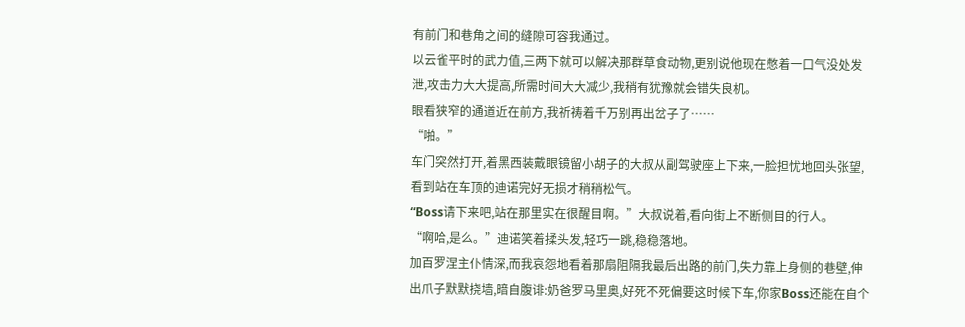有前门和巷角之间的缝隙可容我通过。
以云雀平时的武力值,三两下就可以解决那群草食动物,更别说他现在憋着一口气没处发泄,攻击力大大提高,所需时间大大减少,我稍有犹豫就会错失良机。
眼看狭窄的通道近在前方,我祈祷着千万别再出岔子了……
“啪。”
车门突然打开,着黑西装戴眼镜留小胡子的大叔从副驾驶座上下来,一脸担忧地回头张望,看到站在车顶的迪诺完好无损才稍稍松气。
“Boss请下来吧,站在那里实在很醒目啊。”大叔说着,看向街上不断侧目的行人。
“啊哈,是么。”迪诺笑着揉头发,轻巧一跳,稳稳落地。
加百罗涅主仆情深,而我哀怨地看着那扇阻隔我最后出路的前门,失力靠上身侧的巷壁,伸出爪子默默挠墙,暗自腹诽:奶爸罗马里奥,好死不死偏要这时候下车,你家Boss还能在自个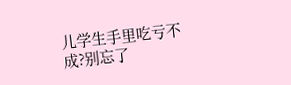儿学生手里吃亏不成?别忘了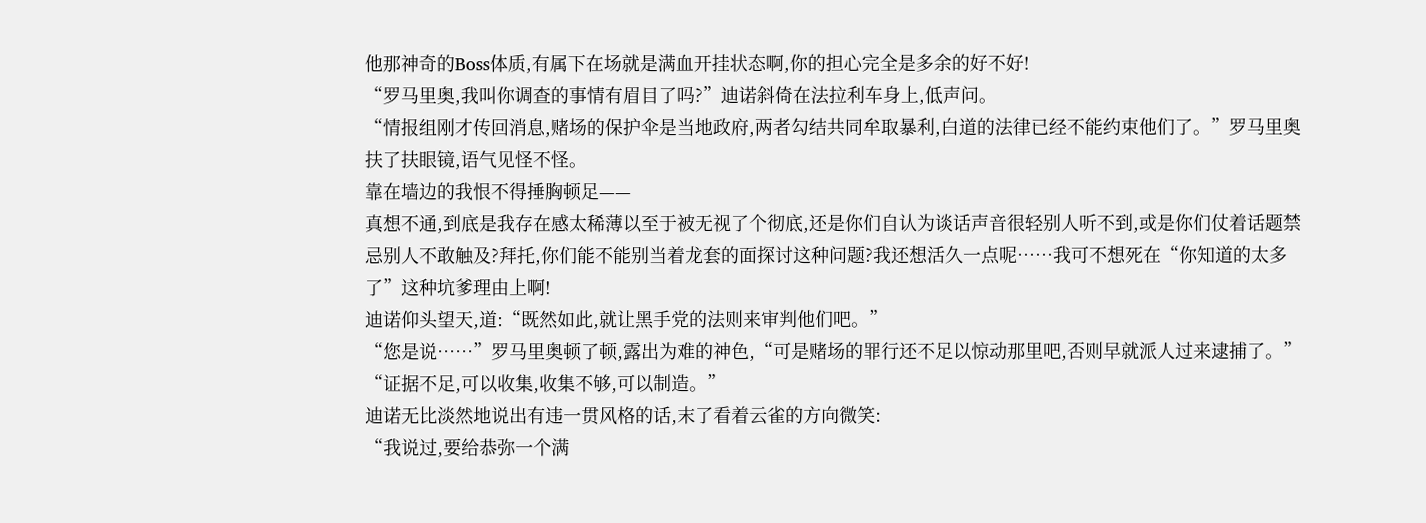他那神奇的Boss体质,有属下在场就是满血开挂状态啊,你的担心完全是多余的好不好!
“罗马里奥,我叫你调查的事情有眉目了吗?”迪诺斜倚在法拉利车身上,低声问。
“情报组刚才传回消息,赌场的保护伞是当地政府,两者勾结共同牟取暴利,白道的法律已经不能约束他们了。”罗马里奥扶了扶眼镜,语气见怪不怪。
靠在墙边的我恨不得捶胸顿足——
真想不通,到底是我存在感太稀薄以至于被无视了个彻底,还是你们自认为谈话声音很轻别人听不到,或是你们仗着话题禁忌别人不敢触及?拜托,你们能不能别当着龙套的面探讨这种问题?我还想活久一点呢……我可不想死在“你知道的太多了”这种坑爹理由上啊!
迪诺仰头望天,道:“既然如此,就让黑手党的法则来审判他们吧。”
“您是说……”罗马里奥顿了顿,露出为难的神色,“可是赌场的罪行还不足以惊动那里吧,否则早就派人过来逮捕了。”
“证据不足,可以收集,收集不够,可以制造。”
迪诺无比淡然地说出有违一贯风格的话,末了看着云雀的方向微笑:
“我说过,要给恭弥一个满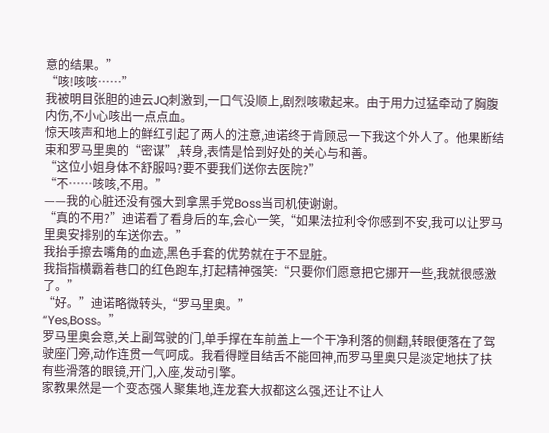意的结果。”
“咳!咳咳……”
我被明目张胆的迪云JQ刺激到,一口气没顺上,剧烈咳嗽起来。由于用力过猛牵动了胸腹内伤,不小心咳出一点点血。
惊天咳声和地上的鲜红引起了两人的注意,迪诺终于肯顾忌一下我这个外人了。他果断结束和罗马里奥的“密谋”,转身,表情是恰到好处的关心与和善。
“这位小姐身体不舒服吗?要不要我们送你去医院?”
“不……咳咳,不用。”
——我的心脏还没有强大到拿黑手党Boss当司机使谢谢。
“真的不用?”迪诺看了看身后的车,会心一笑,“如果法拉利令你感到不安,我可以让罗马里奥安排别的车送你去。”
我抬手擦去嘴角的血迹,黑色手套的优势就在于不显脏。
我指指横霸着巷口的红色跑车,打起精神强笑:“只要你们愿意把它挪开一些,我就很感激了。”
“好。”迪诺略微转头,“罗马里奥。”
“Yes,Boss。”
罗马里奥会意,关上副驾驶的门,单手撑在车前盖上一个干净利落的侧翻,转眼便落在了驾驶座门旁,动作连贯一气呵成。我看得瞠目结舌不能回神,而罗马里奥只是淡定地扶了扶有些滑落的眼镜,开门,入座,发动引擎。
家教果然是一个变态强人聚集地,连龙套大叔都这么强,还让不让人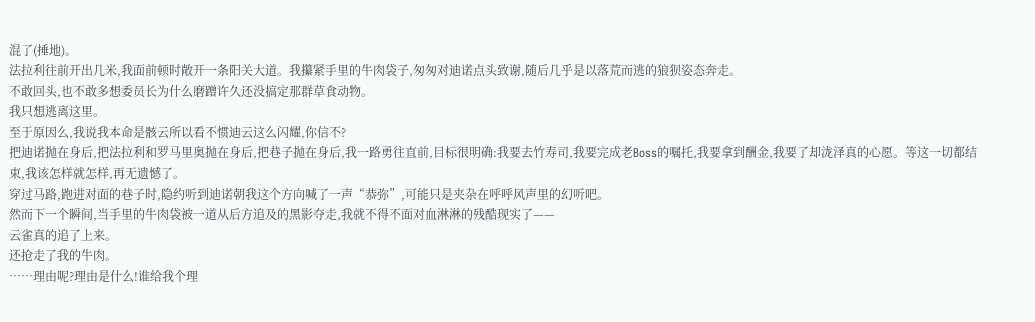混了(捶地)。
法拉利往前开出几米,我面前顿时敞开一条阳关大道。我攥紧手里的牛肉袋子,匆匆对迪诺点头致谢,随后几乎是以落荒而逃的狼狈姿态奔走。
不敢回头,也不敢多想委员长为什么磨蹭许久还没搞定那群草食动物。
我只想逃离这里。
至于原因么,我说我本命是骸云所以看不惯迪云这么闪耀,你信不?
把迪诺抛在身后,把法拉利和罗马里奥抛在身后,把巷子抛在身后,我一路勇往直前,目标很明确:我要去竹寿司,我要完成老Boss的嘱托,我要拿到酬金,我要了却泷泽真的心愿。等这一切都结束,我该怎样就怎样,再无遗憾了。
穿过马路,跑进对面的巷子时,隐约听到迪诺朝我这个方向喊了一声“恭弥”,可能只是夹杂在呼呼风声里的幻听吧。
然而下一个瞬间,当手里的牛肉袋被一道从后方追及的黑影夺走,我就不得不面对血淋淋的残酷现实了——
云雀真的追了上来。
还抢走了我的牛肉。
……理由呢?理由是什么!谁给我个理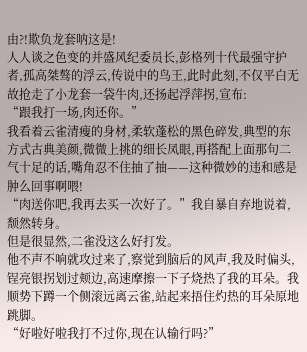由?!欺负龙套呐这是!
人人谈之色变的并盛风纪委员长,彭格列十代最强守护者,孤高桀骜的浮云,传说中的鸟王,此时此刻,不仅平白无故抢走了小龙套一袋牛肉,还扬起浮萍拐,宣布:
“跟我打一场,肉还你。”
我看着云雀清瘦的身材,柔软蓬松的黑色碎发,典型的东方式古典美颜,微微上挑的细长凤眼,再搭配上面那句二气十足的话,嘴角忍不住抽了抽——这种微妙的违和感是肿么回事啊喂!
“肉送你吧,我再去买一次好了。”我自暴自弃地说着,颓然转身。
但是很显然,二雀没这么好打发。
他不声不响就攻过来了,察觉到脑后的风声,我及时偏头,锃亮银拐划过颊边,高速摩擦一下子烧热了我的耳朵。我顺势下蹲一个侧滚远离云雀,站起来捂住灼热的耳朵原地跳脚。
“好啦好啦我打不过你,现在认输行吗?”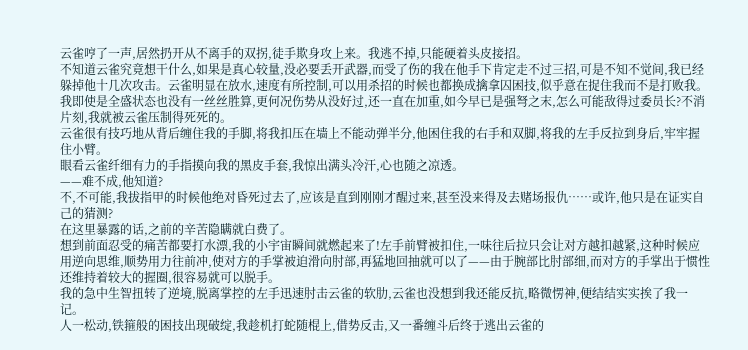云雀哼了一声,居然扔开从不离手的双拐,徒手欺身攻上来。我逃不掉,只能硬着头皮接招。
不知道云雀究竟想干什么,如果是真心较量,没必要丢开武器,而受了伤的我在他手下肯定走不过三招,可是不知不觉间,我已经躲掉他十几次攻击。云雀明显在放水,速度有所控制,可以用杀招的时候也都换成擒拿囚困技,似乎意在捉住我而不是打败我。
我即使是全盛状态也没有一丝丝胜算,更何况伤势从没好过,还一直在加重,如今早已是强弩之末,怎么可能敌得过委员长?不消片刻,我就被云雀压制得死死的。
云雀很有技巧地从背后缠住我的手脚,将我扣压在墙上不能动弹半分,他困住我的右手和双脚,将我的左手反拉到身后,牢牢握住小臂。
眼看云雀纤细有力的手指摸向我的黑皮手套,我惊出满头冷汗,心也随之凉透。
——难不成,他知道?
不,不可能,我拔指甲的时候他绝对昏死过去了,应该是直到刚刚才醒过来,甚至没来得及去赌场报仇……或许,他只是在证实自己的猜测?
在这里暴露的话,之前的辛苦隐瞒就白费了。
想到前面忍受的痛苦都要打水漂,我的小宇宙瞬间就燃起来了!左手前臂被扣住,一味往后拉只会让对方越扣越紧,这种时候应用逆向思维,顺势用力往前冲,使对方的手掌被迫滑向肘部,再猛地回抽就可以了——由于腕部比肘部细,而对方的手掌出于惯性还维持着较大的握圈,很容易就可以脱手。
我的急中生智扭转了逆境,脱离掌控的左手迅速肘击云雀的软肋,云雀也没想到我还能反抗,略微愣神,便结结实实挨了我一记。
人一松动,铁箍般的困技出现破绽,我趁机打蛇随棍上,借势反击,又一番缠斗后终于逃出云雀的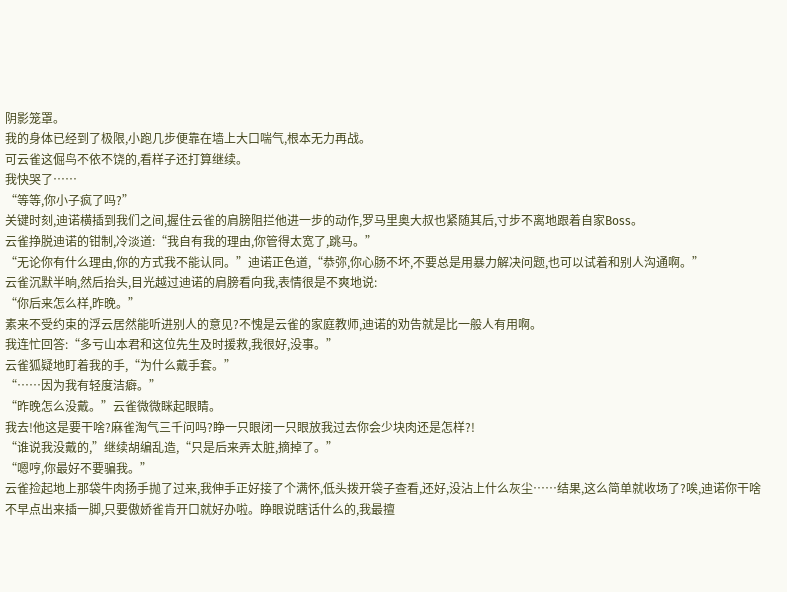阴影笼罩。
我的身体已经到了极限,小跑几步便靠在墙上大口喘气,根本无力再战。
可云雀这倔鸟不依不饶的,看样子还打算继续。
我快哭了……
“等等,你小子疯了吗?”
关键时刻,迪诺横插到我们之间,握住云雀的肩膀阻拦他进一步的动作,罗马里奥大叔也紧随其后,寸步不离地跟着自家Boss。
云雀挣脱迪诺的钳制,冷淡道:“我自有我的理由,你管得太宽了,跳马。”
“无论你有什么理由,你的方式我不能认同。”迪诺正色道,“恭弥,你心肠不坏,不要总是用暴力解决问题,也可以试着和别人沟通啊。”
云雀沉默半晌,然后抬头,目光越过迪诺的肩膀看向我,表情很是不爽地说:
“你后来怎么样,昨晚。”
素来不受约束的浮云居然能听进别人的意见?不愧是云雀的家庭教师,迪诺的劝告就是比一般人有用啊。
我连忙回答:“多亏山本君和这位先生及时援救,我很好,没事。”
云雀狐疑地盯着我的手,“为什么戴手套。”
“……因为我有轻度洁癖。”
“昨晚怎么没戴。”云雀微微眯起眼睛。
我去!他这是要干啥?麻雀淘气三千问吗?睁一只眼闭一只眼放我过去你会少块肉还是怎样?!
“谁说我没戴的,”继续胡编乱造,“只是后来弄太脏,摘掉了。”
“嗯哼,你最好不要骗我。”
云雀捡起地上那袋牛肉扬手抛了过来,我伸手正好接了个满怀,低头拨开袋子查看,还好,没沾上什么灰尘……结果,这么简单就收场了?唉,迪诺你干啥不早点出来插一脚,只要傲娇雀肯开口就好办啦。睁眼说瞎话什么的,我最擅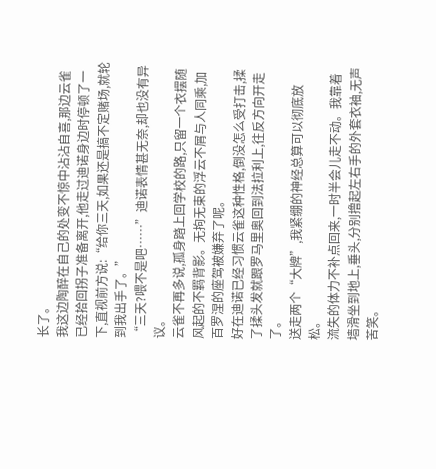长了。
我这边陶醉在自己的处变不惊中沾沾自喜,那边云雀已经拾回拐子准备离开,他走过迪诺身边时停顿了一下,直视前方说:“给你三天,如果还是搞不定赌场,就轮到我出手了。”
“三天?喂不是吧……”迪诺表情甚无奈,却也没有异议。
云雀不再多说,孤身踏上回学校的路,只留一个衣摆随风起的不羁背影。无拘无束的浮云不屑与人同乘,加百罗涅的座驾被嫌弃了呢。
好在迪诺已经习惯云雀这种性格,倒没怎么受打击,揉了揉头发就跟罗马里奥回到法拉利上,往反方向开走了。
送走两个“大牌”,我紧绷的神经总算可以彻底放松。
流失的体力不补点回来,一时半会儿走不动。我靠着墙滑坐到地上,垂头,分别撸起左右手的外套衣袖,无声苦笑。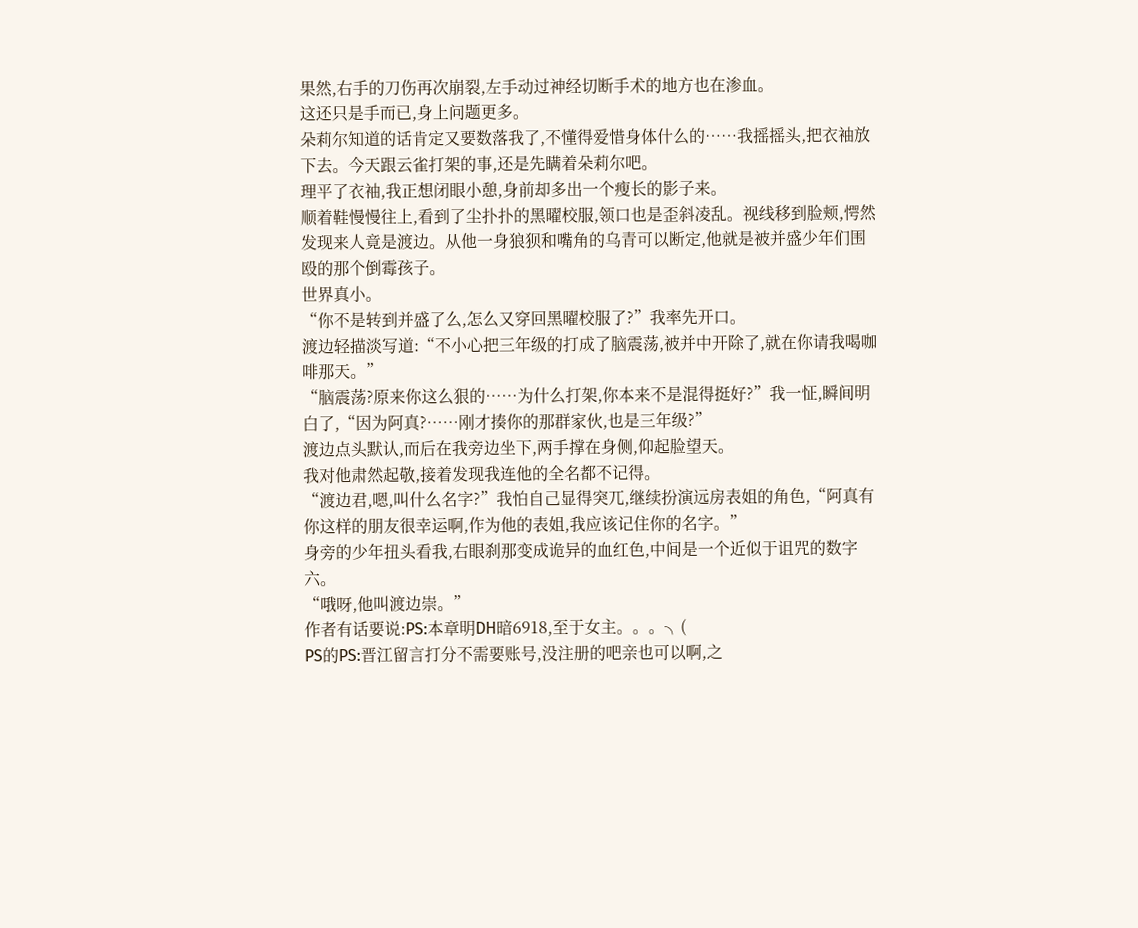果然,右手的刀伤再次崩裂,左手动过神经切断手术的地方也在渗血。
这还只是手而已,身上问题更多。
朵莉尔知道的话肯定又要数落我了,不懂得爱惜身体什么的……我摇摇头,把衣袖放下去。今天跟云雀打架的事,还是先瞒着朵莉尔吧。
理平了衣袖,我正想闭眼小憩,身前却多出一个瘦长的影子来。
顺着鞋慢慢往上,看到了尘扑扑的黑曜校服,领口也是歪斜凌乱。视线移到脸颊,愕然发现来人竟是渡边。从他一身狼狈和嘴角的乌青可以断定,他就是被并盛少年们围殴的那个倒霉孩子。
世界真小。
“你不是转到并盛了么,怎么又穿回黑曜校服了?”我率先开口。
渡边轻描淡写道:“不小心把三年级的打成了脑震荡,被并中开除了,就在你请我喝咖啡那天。”
“脑震荡?原来你这么狠的……为什么打架,你本来不是混得挺好?”我一怔,瞬间明白了,“因为阿真?……刚才揍你的那群家伙,也是三年级?”
渡边点头默认,而后在我旁边坐下,两手撑在身侧,仰起脸望天。
我对他肃然起敬,接着发现我连他的全名都不记得。
“渡边君,嗯,叫什么名字?”我怕自己显得突兀,继续扮演远房表姐的角色,“阿真有你这样的朋友很幸运啊,作为他的表姐,我应该记住你的名字。”
身旁的少年扭头看我,右眼刹那变成诡异的血红色,中间是一个近似于诅咒的数字六。
“哦呀,他叫渡边崇。”
作者有话要说:PS:本章明DH暗6918,至于女主。。。╮(
PS的PS:晋江留言打分不需要账号,没注册的吧亲也可以啊,之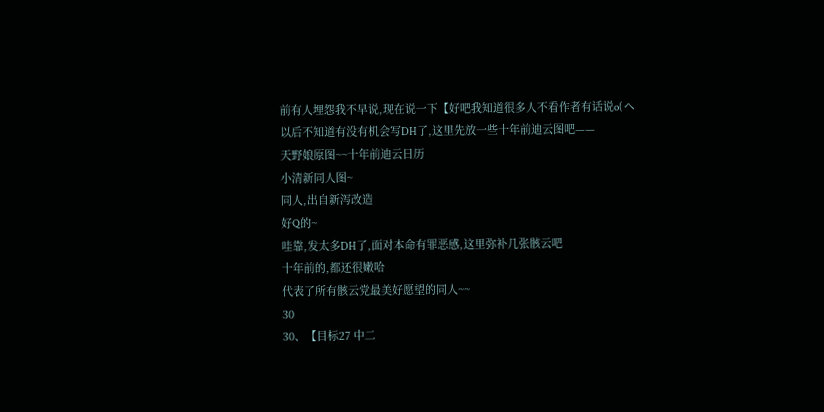前有人埋怨我不早说,现在说一下【好吧我知道很多人不看作者有话说o( ヘ
以后不知道有没有机会写DH了,这里先放一些十年前迪云图吧——
天野娘原图~~十年前迪云日历
小清新同人图~
同人,出自新泻改造
好Q的~
哇靠,发太多DH了,面对本命有罪恶感,这里弥补几张骸云吧
十年前的,都还很嫩哈
代表了所有骸云党最美好愿望的同人~~
30
30、【目标27 中二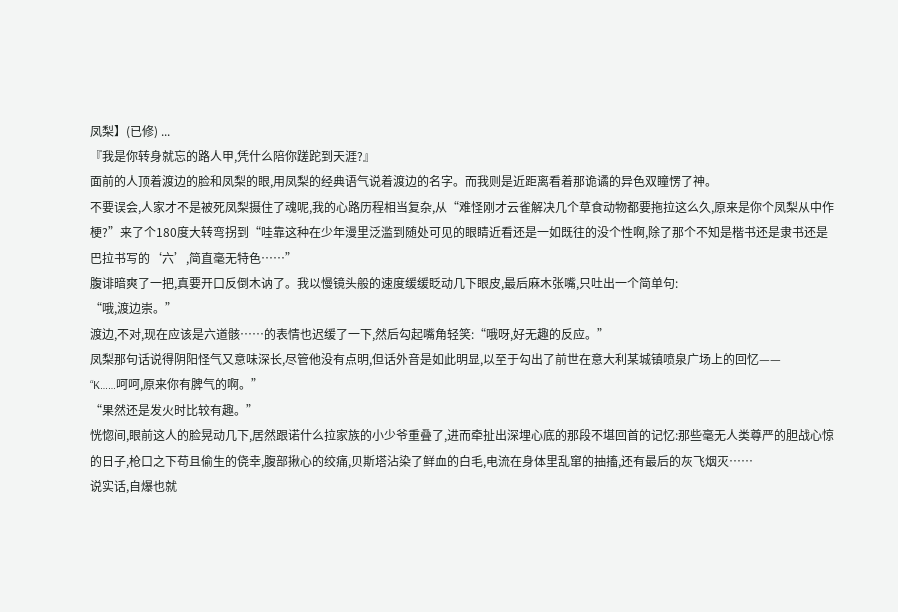凤梨】(已修) ...
『我是你转身就忘的路人甲,凭什么陪你蹉跎到天涯?』
面前的人顶着渡边的脸和凤梨的眼,用凤梨的经典语气说着渡边的名字。而我则是近距离看着那诡谲的异色双瞳愣了神。
不要误会,人家才不是被死凤梨摄住了魂呢,我的心路历程相当复杂,从“难怪刚才云雀解决几个草食动物都要拖拉这么久,原来是你个凤梨从中作梗?”来了个180度大转弯拐到“哇靠这种在少年漫里泛滥到随处可见的眼睛近看还是一如既往的没个性啊,除了那个不知是楷书还是隶书还是巴拉书写的‘六’,简直毫无特色……”
腹诽暗爽了一把,真要开口反倒木讷了。我以慢镜头般的速度缓缓眨动几下眼皮,最后麻木张嘴,只吐出一个简单句:
“哦,渡边崇。”
渡边,不对,现在应该是六道骸……的表情也迟缓了一下,然后勾起嘴角轻笑:“哦呀,好无趣的反应。”
凤梨那句话说得阴阳怪气又意味深长,尽管他没有点明,但话外音是如此明显,以至于勾出了前世在意大利某城镇喷泉广场上的回忆——
“K……呵呵,原来你有脾气的啊。”
“果然还是发火时比较有趣。”
恍惚间,眼前这人的脸晃动几下,居然跟诺什么拉家族的小少爷重叠了,进而牵扯出深埋心底的那段不堪回首的记忆:那些毫无人类尊严的胆战心惊的日子,枪口之下苟且偷生的侥幸,腹部揪心的绞痛,贝斯塔沾染了鲜血的白毛,电流在身体里乱窜的抽搐,还有最后的灰飞烟灭……
说实话,自爆也就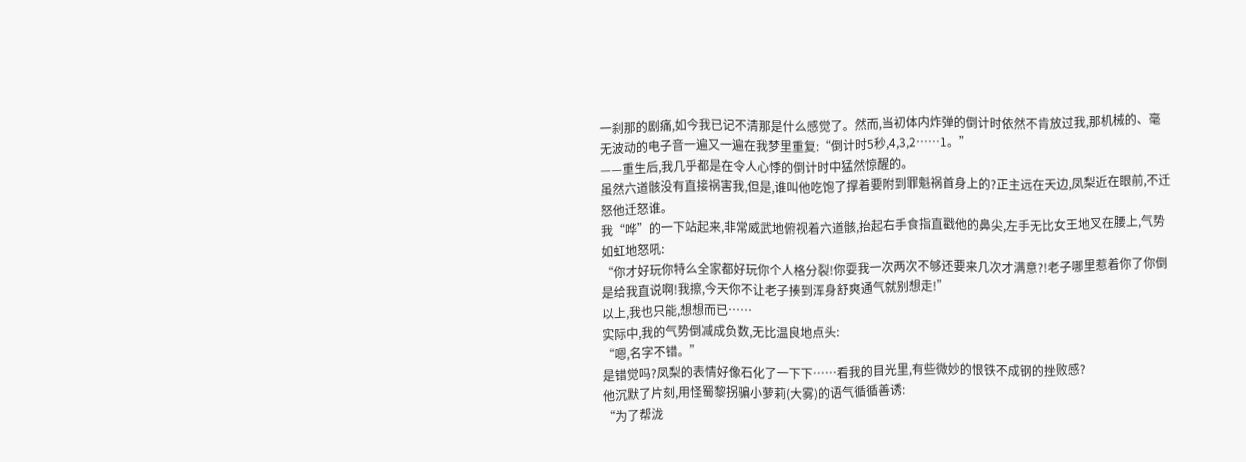一刹那的剧痛,如今我已记不清那是什么感觉了。然而,当初体内炸弹的倒计时依然不肯放过我,那机械的、毫无波动的电子音一遍又一遍在我梦里重复:“倒计时5秒,4,3,2……1。”
——重生后,我几乎都是在令人心悸的倒计时中猛然惊醒的。
虽然六道骸没有直接祸害我,但是,谁叫他吃饱了撑着要附到罪魁祸首身上的?正主远在天边,凤梨近在眼前,不迁怒他迁怒谁。
我“哗”的一下站起来,非常威武地俯视着六道骸,抬起右手食指直戳他的鼻尖,左手无比女王地叉在腰上,气势如虹地怒吼:
“你才好玩你特么全家都好玩你个人格分裂!你耍我一次两次不够还要来几次才满意?!老子哪里惹着你了你倒是给我直说啊!我擦,今天你不让老子揍到浑身舒爽通气就别想走!”
以上,我也只能,想想而已……
实际中,我的气势倒减成负数,无比温良地点头:
“嗯,名字不错。”
是错觉吗?凤梨的表情好像石化了一下下……看我的目光里,有些微妙的恨铁不成钢的挫败感?
他沉默了片刻,用怪蜀黎拐骗小萝莉(大雾)的语气循循善诱:
“为了帮泷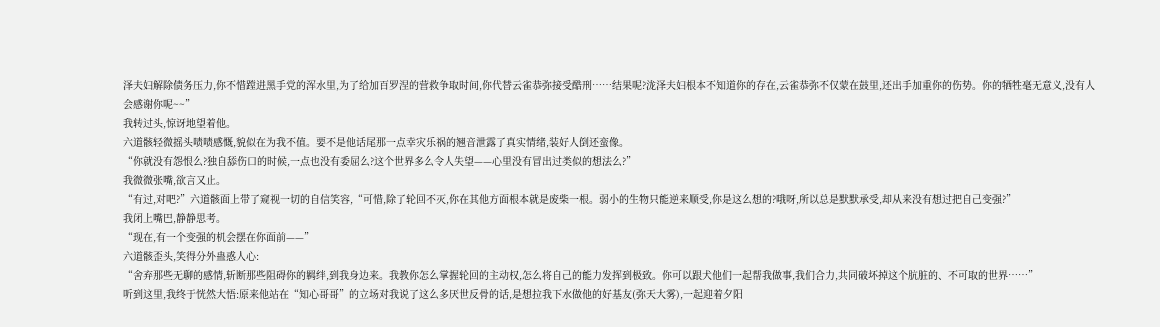泽夫妇解除债务压力,你不惜蹚进黑手党的浑水里,为了给加百罗涅的营救争取时间,你代替云雀恭弥接受酷刑……结果呢?泷泽夫妇根本不知道你的存在,云雀恭弥不仅蒙在鼓里,还出手加重你的伤势。你的牺牲毫无意义,没有人会感谢你呢~~”
我转过头,惊讶地望着他。
六道骸轻微摇头啧啧感慨,貌似在为我不值。要不是他话尾那一点幸灾乐祸的翘音泄露了真实情绪,装好人倒还蛮像。
“你就没有怨恨么?独自舔伤口的时候,一点也没有委屈么?这个世界多么令人失望——心里没有冒出过类似的想法么?”
我微微张嘴,欲言又止。
“有过,对吧?”六道骸面上带了窥视一切的自信笑容,“可惜,除了轮回不灭,你在其他方面根本就是废柴一根。弱小的生物只能逆来顺受,你是这么想的?哦呀,所以总是默默承受,却从来没有想过把自己变强?”
我闭上嘴巴,静静思考。
“现在,有一个变强的机会摆在你面前——”
六道骸歪头,笑得分外蛊惑人心:
“舍弃那些无聊的感情,斩断那些阻碍你的羁绊,到我身边来。我教你怎么掌握轮回的主动权,怎么将自己的能力发挥到极致。你可以跟犬他们一起帮我做事,我们合力,共同破坏掉这个肮脏的、不可取的世界……”
听到这里,我终于恍然大悟:原来他站在“知心哥哥”的立场对我说了这么多厌世反骨的话,是想拉我下水做他的好基友(弥天大雾),一起迎着夕阳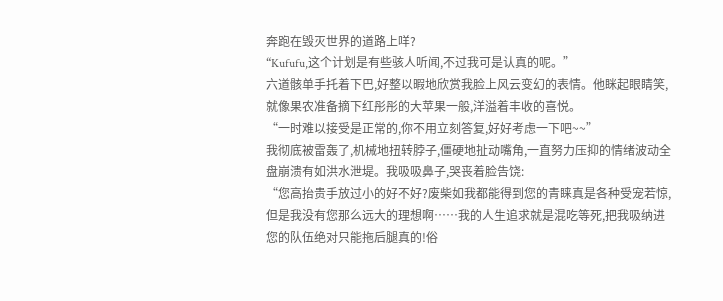奔跑在毁灭世界的道路上咩?
“Kufufu,这个计划是有些骇人听闻,不过我可是认真的呢。”
六道骸单手托着下巴,好整以暇地欣赏我脸上风云变幻的表情。他眯起眼睛笑,就像果农准备摘下红彤彤的大苹果一般,洋溢着丰收的喜悦。
“一时难以接受是正常的,你不用立刻答复,好好考虑一下吧~~”
我彻底被雷轰了,机械地扭转脖子,僵硬地扯动嘴角,一直努力压抑的情绪波动全盘崩溃有如洪水泄堤。我吸吸鼻子,哭丧着脸告饶:
“您高抬贵手放过小的好不好?废柴如我都能得到您的青睐真是各种受宠若惊,但是我没有您那么远大的理想啊……我的人生追求就是混吃等死,把我吸纳进您的队伍绝对只能拖后腿真的!俗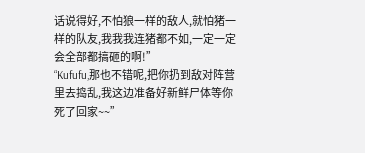话说得好,不怕狼一样的敌人,就怕猪一样的队友,我我我连猪都不如,一定一定会全部都搞砸的啊!”
“Kufufu,那也不错呢,把你扔到敌对阵营里去捣乱,我这边准备好新鲜尸体等你死了回家~~”